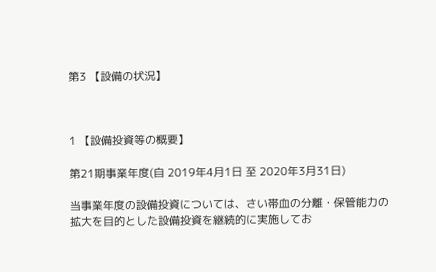第3 【設備の状況】



1 【設備投資等の概要】

第21期事業年度(自 2019年4月1日 至 2020年3月31日)

当事業年度の設備投資については、さい帯血の分離・保管能力の拡大を目的とした設備投資を継続的に実施してお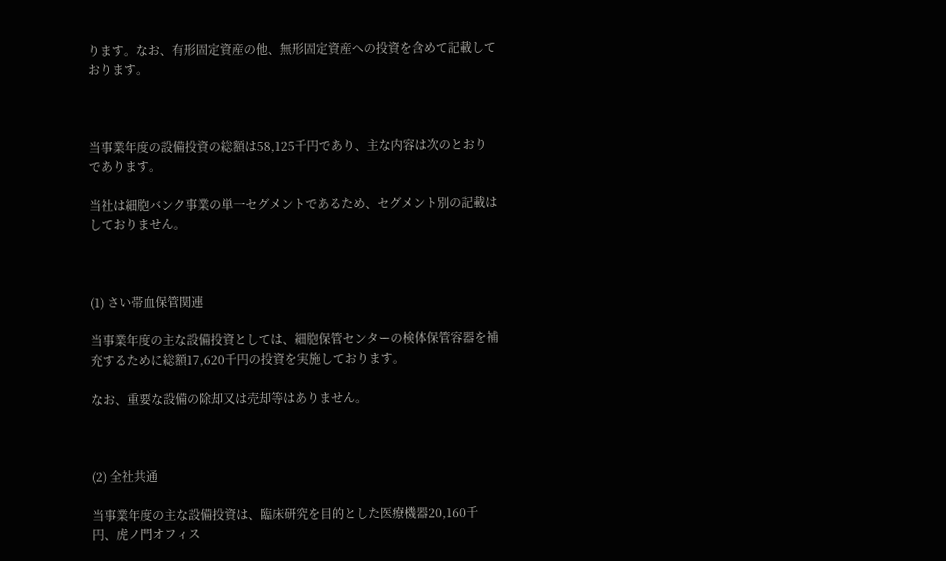ります。なお、有形固定資産の他、無形固定資産への投資を含めて記載しております。



当事業年度の設備投資の総額は58,125千円であり、主な内容は次のとおりであります。

当社は細胞バンク事業の単一セグメントであるため、セグメント別の記載はしておりません。



(1) さい帯血保管関連

当事業年度の主な設備投資としては、細胞保管センターの検体保管容器を補充するために総額17,620千円の投資を実施しております。

なお、重要な設備の除却又は売却等はありません。



(2) 全社共通

当事業年度の主な設備投資は、臨床研究を目的とした医療機器20,160千円、虎ノ門オフィス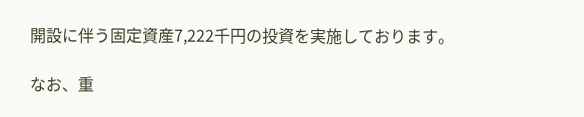開設に伴う固定資産7,222千円の投資を実施しております。

なお、重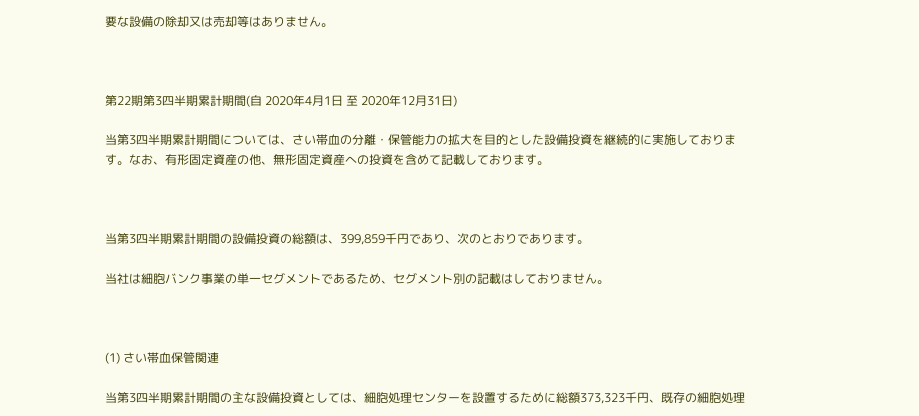要な設備の除却又は売却等はありません。



第22期第3四半期累計期間(自 2020年4月1日 至 2020年12月31日)

当第3四半期累計期間については、さい帯血の分離・保管能力の拡大を目的とした設備投資を継続的に実施しております。なお、有形固定資産の他、無形固定資産への投資を含めて記載しております。



当第3四半期累計期間の設備投資の総額は、399,859千円であり、次のとおりであります。

当社は細胞バンク事業の単一セグメントであるため、セグメント別の記載はしておりません。



(1) さい帯血保管関連

当第3四半期累計期間の主な設備投資としては、細胞処理センターを設置するために総額373,323千円、既存の細胞処理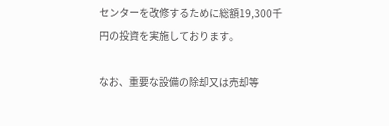センターを改修するために総額19,300千円の投資を実施しております。

なお、重要な設備の除却又は売却等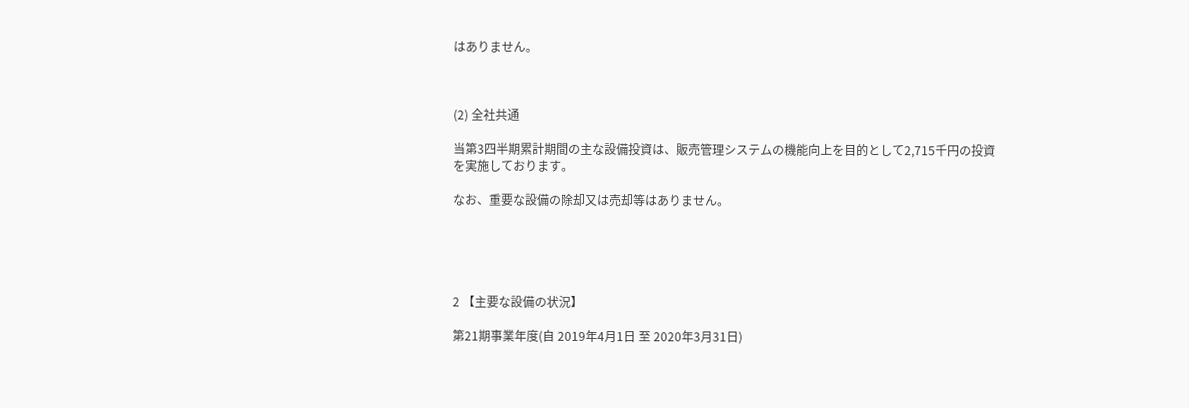はありません。



(2) 全社共通

当第3四半期累計期間の主な設備投資は、販売管理システムの機能向上を目的として2,715千円の投資を実施しております。

なお、重要な設備の除却又は売却等はありません。





2 【主要な設備の状況】

第21期事業年度(自 2019年4月1日 至 2020年3月31日)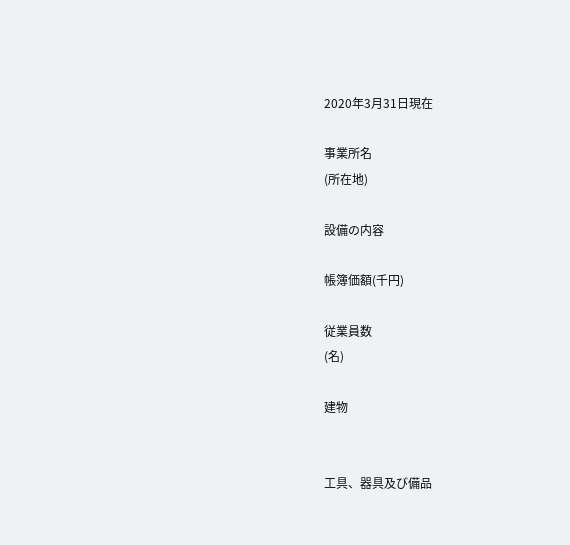2020年3月31日現在

事業所名
(所在地)

設備の内容

帳簿価額(千円)

従業員数
(名)

建物


工具、器具及び備品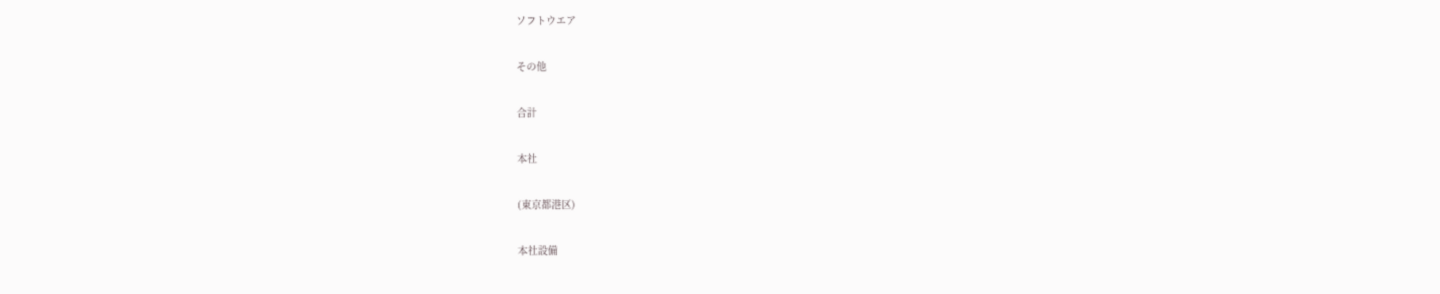ソフトウエア

その他

合計

本社

(東京都港区)

本社設備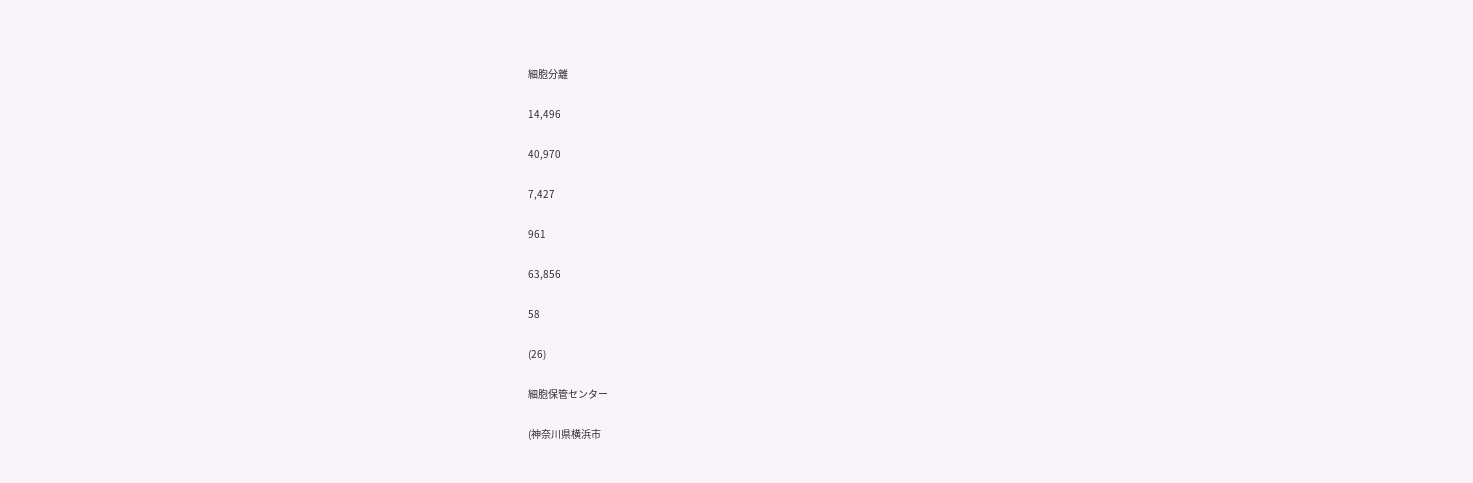細胞分離

14,496

40,970

7,427

961

63,856

58

(26)

細胞保管センター

(神奈川県横浜市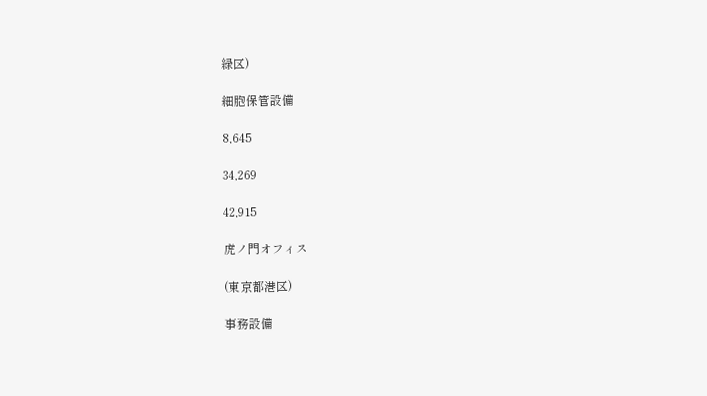緑区)

細胞保管設備

8,645

34,269

42,915

虎ノ門オフィス

(東京都港区)

事務設備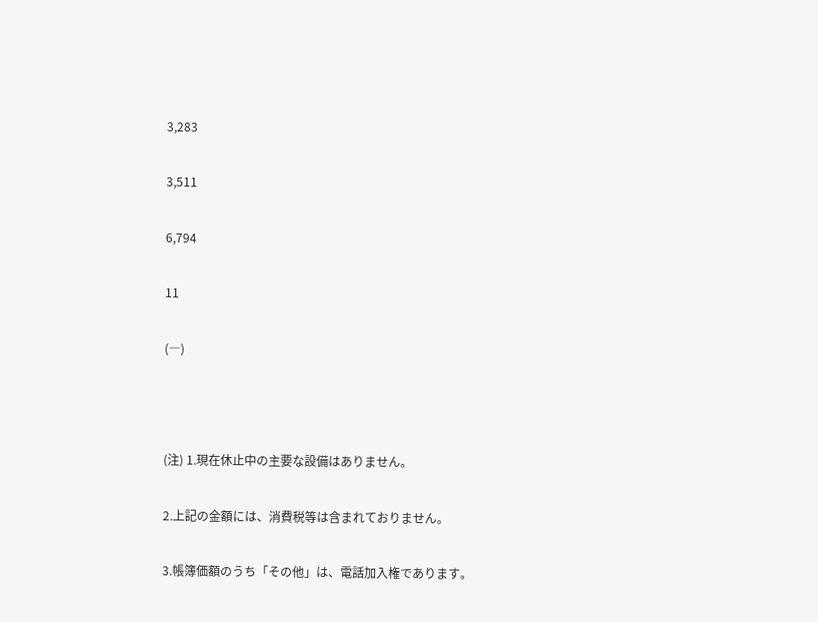3,283

3,511

6,794

11

(―)



(注) 1.現在休止中の主要な設備はありません。

2.上記の金額には、消費税等は含まれておりません。

3.帳簿価額のうち「その他」は、電話加入権であります。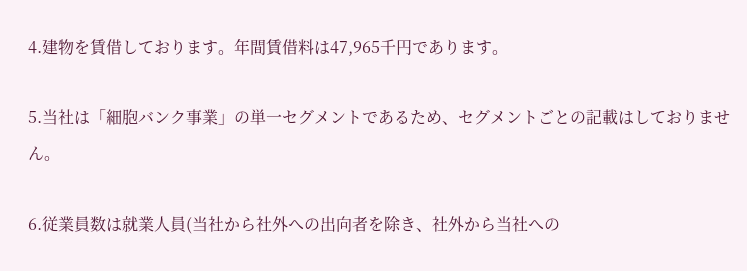4.建物を賃借しております。年間賃借料は47,965千円であります。

5.当社は「細胞バンク事業」の単一セグメントであるため、セグメントごとの記載はしておりません。

6.従業員数は就業人員(当社から社外への出向者を除き、社外から当社への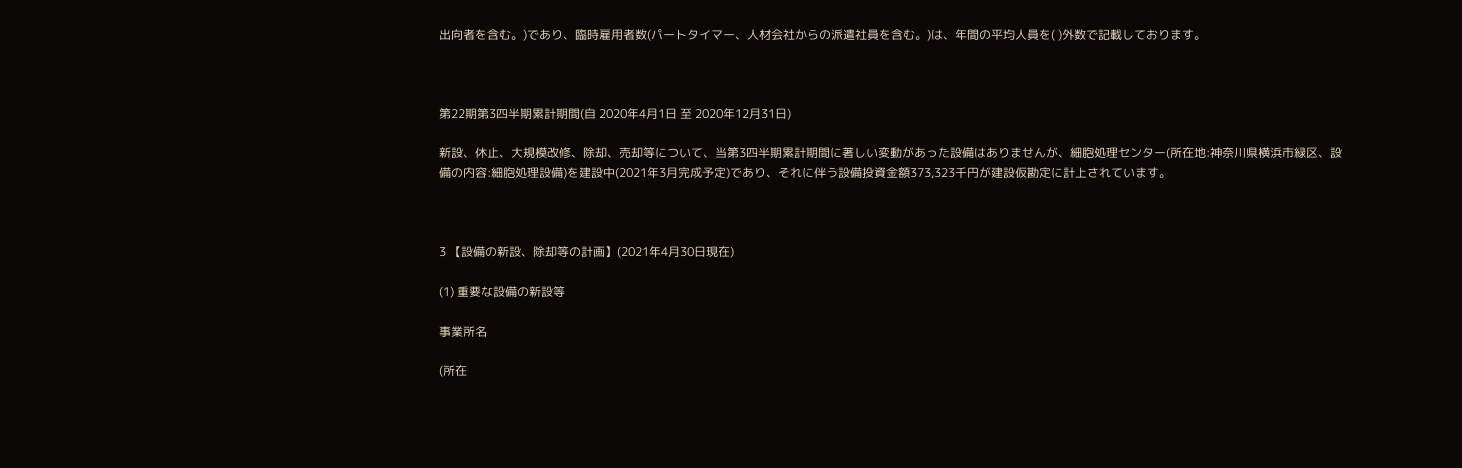出向者を含む。)であり、臨時雇用者数(パートタイマー、人材会社からの派遣社員を含む。)は、年間の平均人員を( )外数で記載しております。



第22期第3四半期累計期間(自 2020年4月1日 至 2020年12月31日)

新設、休止、大規模改修、除却、売却等について、当第3四半期累計期間に著しい変動があった設備はありませんが、細胞処理センター(所在地:神奈川県横浜市緑区、設備の内容:細胞処理設備)を建設中(2021年3月完成予定)であり、それに伴う設備投資金額373,323千円が建設仮勘定に計上されています。



3 【設備の新設、除却等の計画】(2021年4月30日現在)

(1) 重要な設備の新設等

事業所名

(所在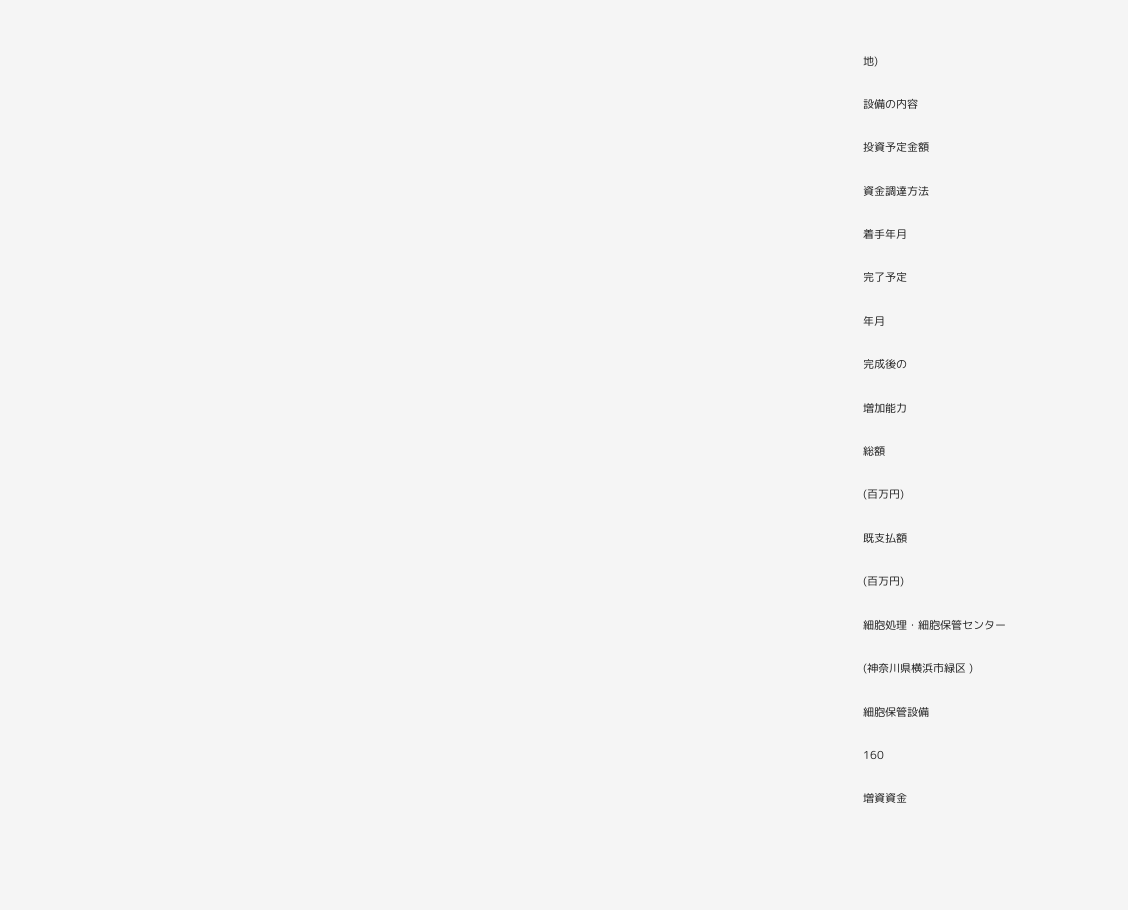地)

設備の内容

投資予定金額

資金調達方法

着手年月

完了予定

年月

完成後の

増加能力

総額

(百万円)

既支払額

(百万円)

細胞処理・細胞保管センター

(神奈川県横浜市緑区 )

細胞保管設備

160

増資資金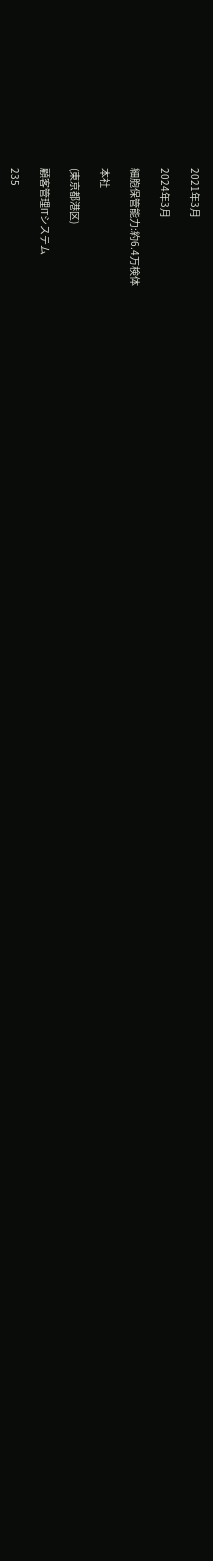2021年3月

2024年3月

細胞保管能力:約6.4万検体

本社

(東京都港区)

顧客管理ITシステム

235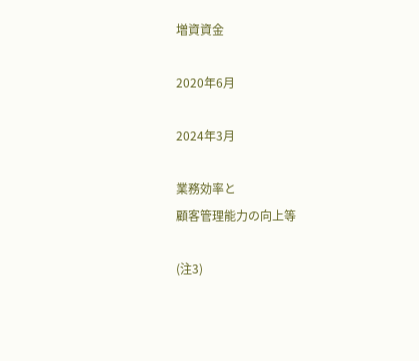増資資金

2020年6月

2024年3月

業務効率と
顧客管理能力の向上等

(注3)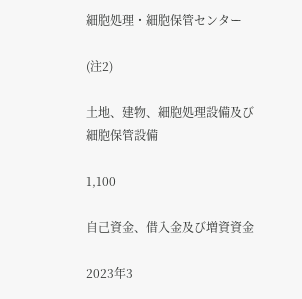細胞処理・細胞保管センター

(注2)

土地、建物、細胞処理設備及び細胞保管設備

1,100

自己資金、借入金及び増資資金

2023年3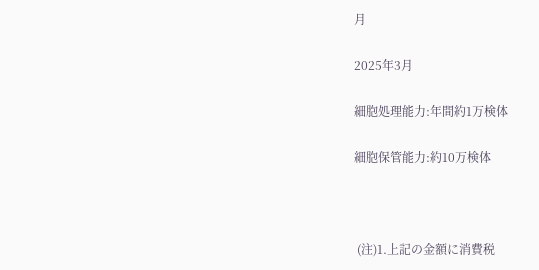月

2025年3月

細胞処理能力:年間約1万検体

細胞保管能力:約10万検体



 (注)1.上記の金額に消費税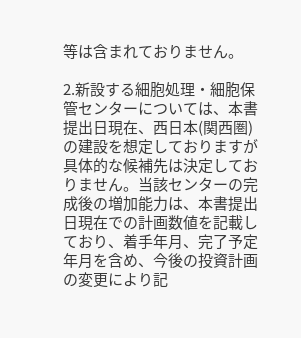等は含まれておりません。

2.新設する細胞処理・細胞保管センターについては、本書提出日現在、西日本(関西圏)の建設を想定しておりますが具体的な候補先は決定しておりません。当該センターの完成後の増加能力は、本書提出日現在での計画数値を記載しており、着手年月、完了予定年月を含め、今後の投資計画の変更により記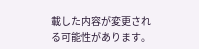載した内容が変更される可能性があります。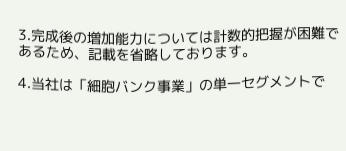3.完成後の増加能力については計数的把握が困難であるため、記載を省略しております。

4.当社は「細胞バンク事業」の単一セグメントで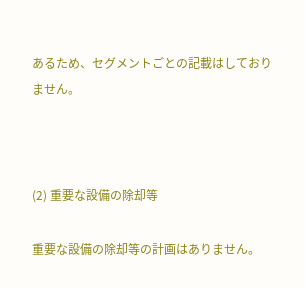あるため、セグメントごとの記載はしておりません。



(2) 重要な設備の除却等

重要な設備の除却等の計画はありません。